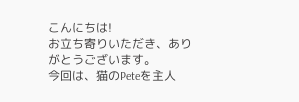こんにちは!
お立ち寄りいただき、ありがとうございます。
今回は、猫のPeteを主人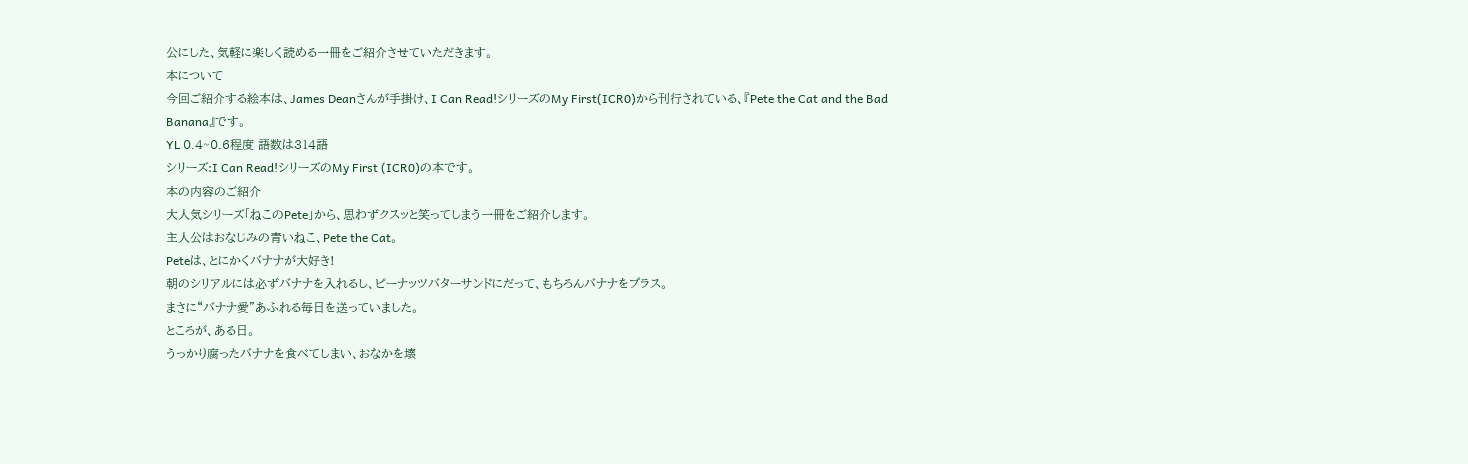公にした、気軽に楽しく読める一冊をご紹介させていただきます。
本について
今回ご紹介する絵本は、James Deanさんが手掛け、I Can Read!シリーズのMy First(ICR0)から刊行されている、『Pete the Cat and the Bad Banana』です。
YL 0.4~0.6程度 語数は314語
シリーズ:I Can Read!シリーズのMy First (ICR0)の本です。
本の内容のご紹介
大人気シリーズ「ねこのPete」から、思わずクスッと笑ってしまう一冊をご紹介します。
主人公はおなじみの青いねこ、Pete the Cat。
Peteは、とにかくバナナが大好き!
朝のシリアルには必ずバナナを入れるし、ピーナッツバターサンドにだって、もちろんバナナをプラス。
まさに“バナナ愛”あふれる毎日を送っていました。
ところが、ある日。
うっかり腐ったバナナを食べてしまい、おなかを壊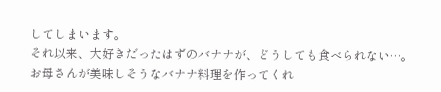してしまいます。
それ以来、大好きだったはずのバナナが、どうしても食べられない…。
お母さんが美味しそうなバナナ料理を作ってくれ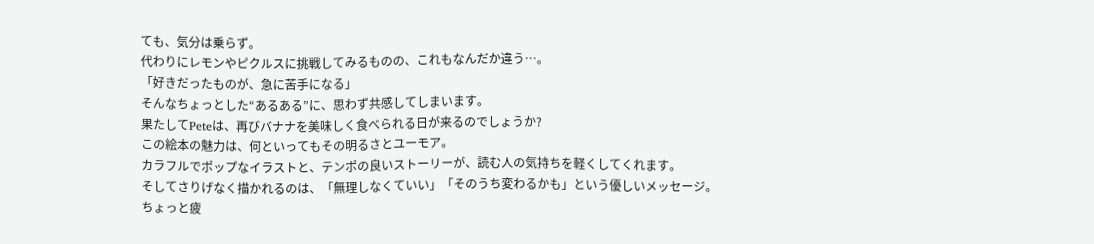ても、気分は乗らず。
代わりにレモンやピクルスに挑戦してみるものの、これもなんだか違う…。
「好きだったものが、急に苦手になる」
そんなちょっとした“あるある”に、思わず共感してしまいます。
果たしてPeteは、再びバナナを美味しく食べられる日が来るのでしょうか?
この絵本の魅力は、何といってもその明るさとユーモア。
カラフルでポップなイラストと、テンポの良いストーリーが、読む人の気持ちを軽くしてくれます。
そしてさりげなく描かれるのは、「無理しなくていい」「そのうち変わるかも」という優しいメッセージ。
ちょっと疲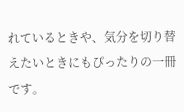れているときや、気分を切り替えたいときにもぴったりの一冊です。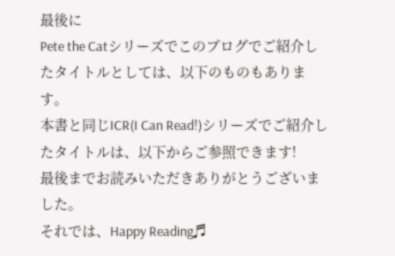最後に
Pete the Catシリーズでこのブログでご紹介したタイトルとしては、以下のものもあります。
本書と同じICR(I Can Read!)シリーズでご紹介したタイトルは、以下からご参照できます!
最後までお読みいただきありがとうございました。
それでは、Happy Reading♬